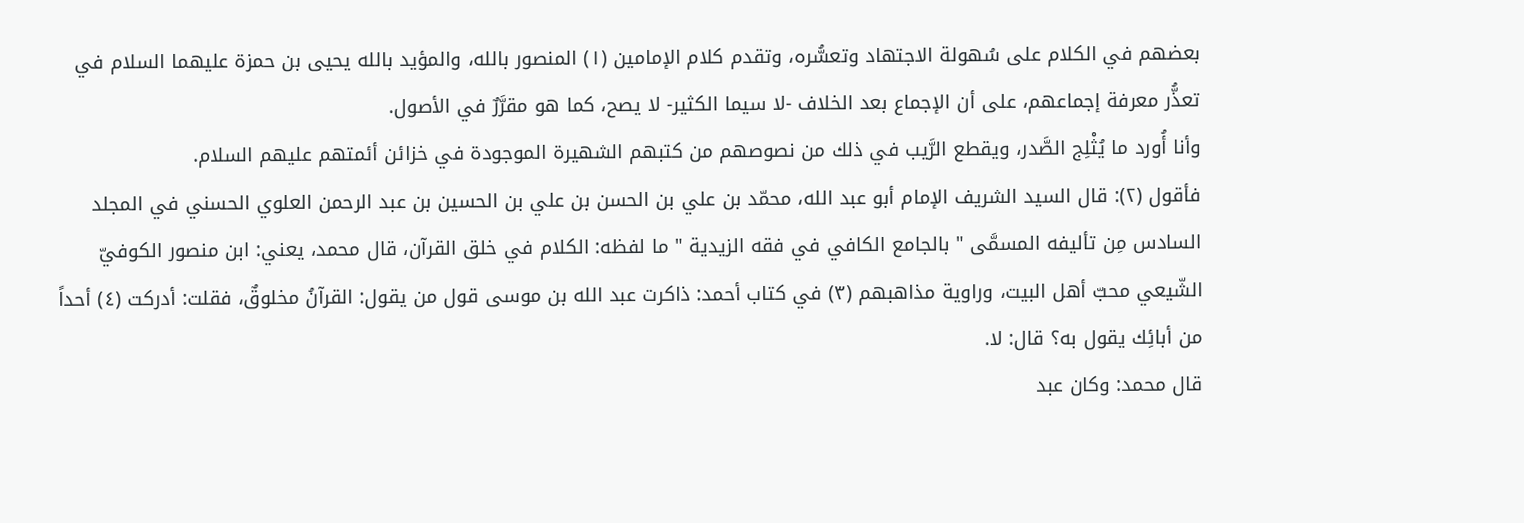بعضهم في الكلام على سُهولة الاجتهاد وتعسُّره، وتقدم كلام الإمامين (١) المنصور بالله، والمؤيد بالله يحيى بن حمزة عليهما السلام في تعذُّر معرفة إجماعهم، على أن الإجماع بعد الخلاف -لا سيما الكثير- لا يصح، كما هو مقرَّرٌ في الأصول.
وأنا أُورد ما يُثْلِج الصَّدر، ويقطع الرَّيب في ذلك من نصوصهم من كتبهم الشهيرة الموجودة في خزائن أئمتهم عليهم السلام.
فأقول (٢): قال السيد الشريف الإمام أبو عبد الله، محمّد بن علي بن الحسن بن علي بن الحسين بن عبد الرحمن العلوي الحسني في المجلد السادس مِن تأليفه المسمَّى " بالجامع الكافي في فقه الزيدية " ما لفظه: الكلام في خلق القرآن، قال محمد، يعني: ابن منصور الكوفيّ الشّيعي محبّ أهل البيت، وراوية مذاهبهم (٣) في كتاب أحمد: ذاكرت عبد الله بن موسى قول من يقول: القرآنُ مخلوقٌ، فقلت: أدركت (٤) أحداً من أبائِك يقول به؟ قال: لا.
قال محمد: وكان عبد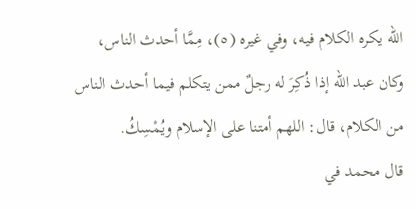الله يكره الكلام فيه، وفي غيره (٥)، مِمَّا أحدث الناس، وكان عبد الله إذا ذُكِرَ له رجلٌ ممن يتكلم فيما أحدث الناس من الكلام، قال: اللهم أمتنا على الإسلام ويُمْسِكُ.
قال محمد في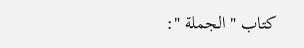كتاب " الجملة ":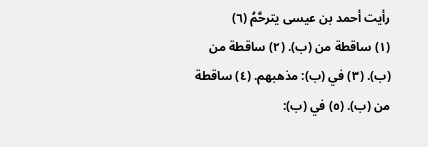رأيت أحمد بن عيسى يترحَّمُ (٦)
(١) ساقطة من (ب). (٢) ساقطة من (ب). (٣) في (ب): مذهبهم. (٤) ساقطة من (ب). (٥) في (ب):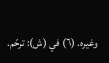وغيره. (٦) في (ش): ترحّم.